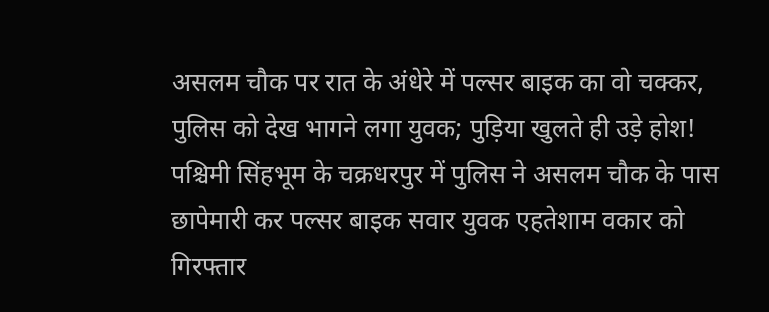असलम चौक पर रात के अंधेरे में पल्सर बाइक का वो चक्कर, पुलिस को देख भागने लगा युवक; पुड़िया खुलते ही उड़े होश!
पश्चिमी सिंहभूम के चक्रधरपुर में पुलिस ने असलम चौक के पास छापेमारी कर पल्सर बाइक सवार युवक एहतेशाम वकार को गिरफ्तार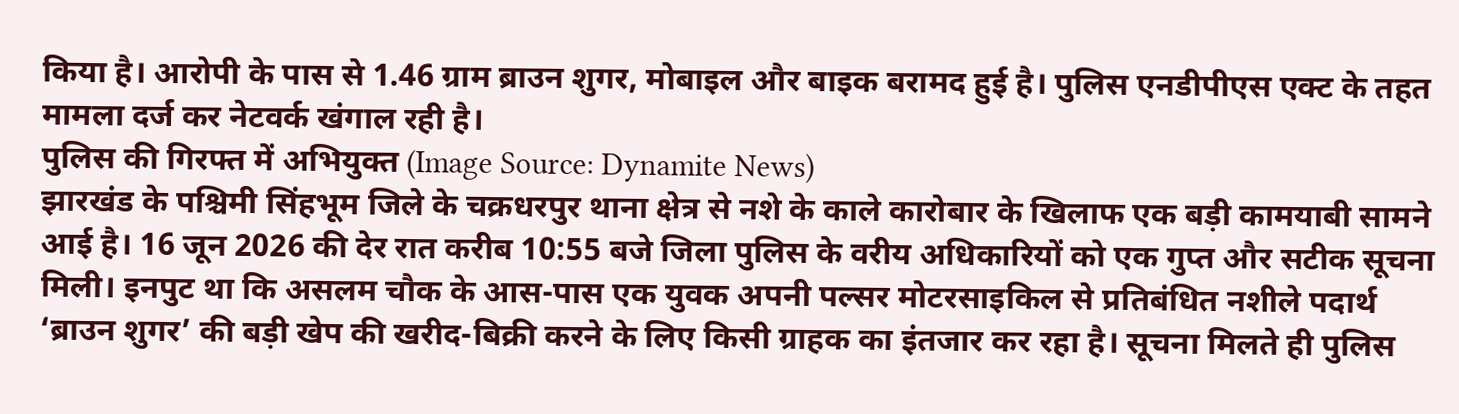किया है। आरोपी के पास से 1.46 ग्राम ब्राउन शुगर, मोबाइल और बाइक बरामद हुई है। पुलिस एनडीपीएस एक्ट के तहत मामला दर्ज कर नेटवर्क खंगाल रही है।
पुलिस की गिरफ्त में अभियुक्त (Image Source: Dynamite News)
झारखंड के पश्चिमी सिंहभूम जिले के चक्रधरपुर थाना क्षेत्र से नशे के काले कारोबार के खिलाफ एक बड़ी कामयाबी सामने आई है। 16 जून 2026 की देर रात करीब 10:55 बजे जिला पुलिस के वरीय अधिकारियों को एक गुप्त और सटीक सूचना मिली। इनपुट था कि असलम चौक के आस-पास एक युवक अपनी पल्सर मोटरसाइकिल से प्रतिबंधित नशीले पदार्थ ‘ब्राउन शुगर’ की बड़ी खेप की खरीद-बिक्री करने के लिए किसी ग्राहक का इंतजार कर रहा है। सूचना मिलते ही पुलिस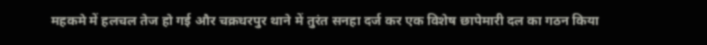महकमे में हलचल तेज हो गई और चक्रधरपुर थाने में तुरंत सनहा दर्ज कर एक विशेष छापेमारी दल का गठन किया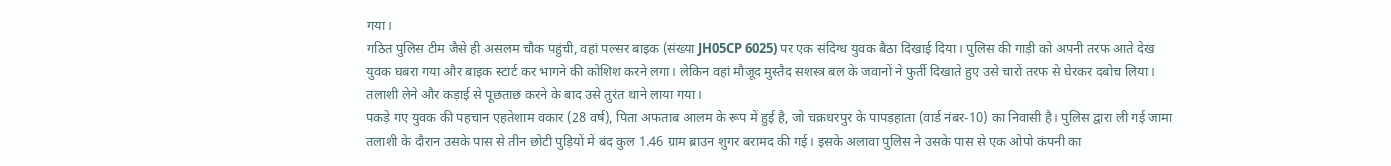गया।
गठित पुलिस टीम जैसे ही असलम चौक पहुंची, वहां पल्सर बाइक (संख्या JH05CP 6025) पर एक संदिग्ध युवक बैठा दिखाई दिया। पुलिस की गाड़ी को अपनी तरफ आते देख युवक घबरा गया और बाइक स्टार्ट कर भागने की कोशिश करने लगा। लेकिन वहां मौजूद मुस्तैद सशस्त्र बल के जवानों ने फुर्ती दिखाते हुए उसे चारों तरफ से घेरकर दबोच लिया। तलाशी लेने और कड़ाई से पूछताछ करने के बाद उसे तुरंत थाने लाया गया।
पकड़े गए युवक की पहचान एहतेशाम वकार (28 वर्ष), पिता अफताब आलम के रूप में हुई है, जो चक्रधरपुर के पापड़हाता (वार्ड नंबर-10) का निवासी है। पुलिस द्वारा ली गई जामा तलाशी के दौरान उसके पास से तीन छोटी पुड़ियों में बंद कुल 1.46 ग्राम ब्राउन शुगर बरामद की गई। इसके अलावा पुलिस ने उसके पास से एक ओपो कंपनी का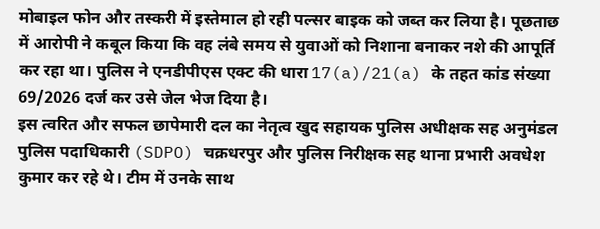मोबाइल फोन और तस्करी में इस्तेमाल हो रही पल्सर बाइक को जब्त कर लिया है। पूछताछ में आरोपी ने कबूल किया कि वह लंबे समय से युवाओं को निशाना बनाकर नशे की आपूर्ति कर रहा था। पुलिस ने एनडीपीएस एक्ट की धारा 17(a)/21(a) के तहत कांड संख्या 69/2026 दर्ज कर उसे जेल भेज दिया है।
इस त्वरित और सफल छापेमारी दल का नेतृत्व खुद सहायक पुलिस अधीक्षक सह अनुमंडल पुलिस पदाधिकारी (SDPO) चक्रधरपुर और पुलिस निरीक्षक सह थाना प्रभारी अवधेश कुमार कर रहे थे। टीम में उनके साथ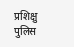प्रशिक्षु पुलिस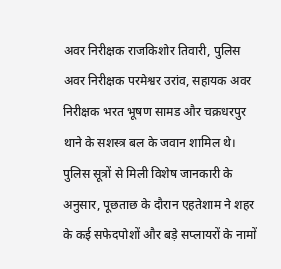अवर निरीक्षक राजकिशोर तिवारी, पुलिस अवर निरीक्षक परमेश्वर उरांव, सहायक अवर निरीक्षक भरत भूषण सामड और चक्रधरपुर थाने के सशस्त्र बल के जवान शामिल थे।
पुलिस सूत्रों से मिली विशेष जानकारी के अनुसार, पूछताछ के दौरान एहतेशाम ने शहर के कई सफेदपोशों और बड़े सप्लायरों के नामों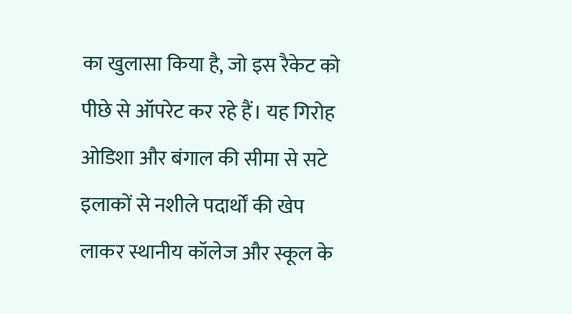का खुलासा किया है, जो इस रैकेट को पीछे से ऑपरेट कर रहे हैं। यह गिरोह ओडिशा और बंगाल की सीमा से सटे इलाकों से नशीले पदार्थों की खेप लाकर स्थानीय कॉलेज और स्कूल के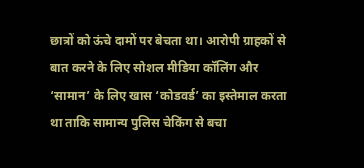छात्रों को ऊंचे दामों पर बेचता था। आरोपी ग्राहकों से बात करने के लिए सोशल मीडिया कॉलिंग और ‘सामान’ के लिए खास ‘कोडवर्ड’ का इस्तेमाल करता था ताकि सामान्य पुलिस चेकिंग से बचा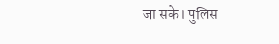जा सके। पुलिस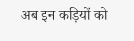अब इन कड़ियों को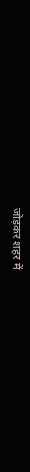जोड़कर शहर में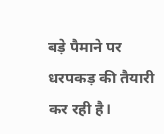बड़े पैमाने पर धरपकड़ की तैयारी कर रही है।